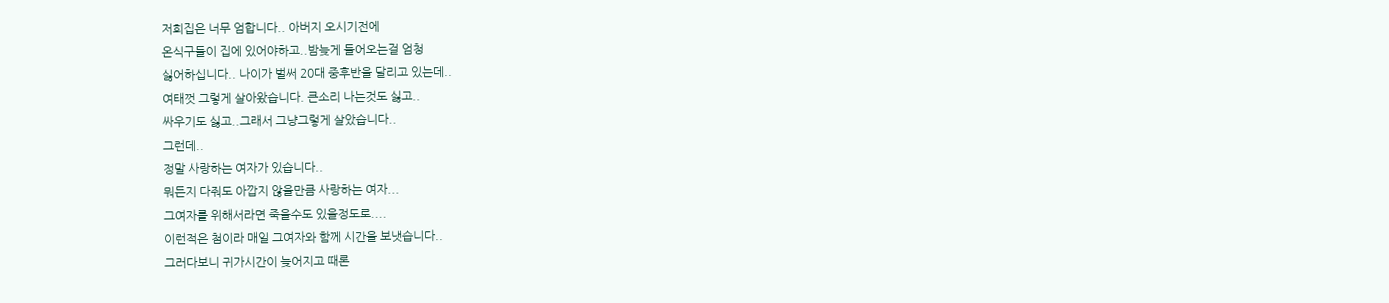저희집은 너무 엄합니다.. 아버지 오시기전에
온식구들이 집에 있어야하고..밤늦게 들어오는걸 엄청
싫어하십니다.. 나이가 벌써 20대 중후반을 달리고 있는데..
여태껏 그렇게 살아왔습니다. 큰소리 나는것도 싫고..
싸우기도 싫고..그래서 그냥그렇게 살았습니다..
그런데..
정말 사랑하는 여자가 있습니다..
뭐든지 다줘도 아깝지 않을만큼 사랑하는 여자...
그여자를 위해서라면 죽을수도 있을정도로....
이런적은 첨이라 매일 그여자와 함께 시간을 보냇습니다..
그러다보니 귀가시간이 늦어지고 때론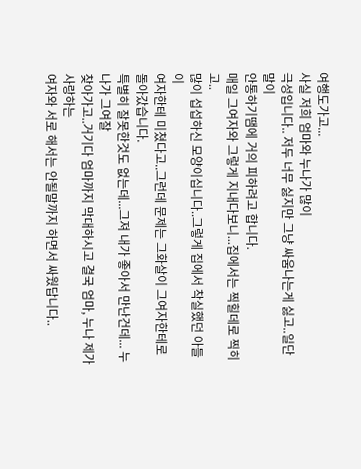여행도가고...
사실 저희 엄마와 누나가 많이
극성입니다.. 저두 너무 싫지만 그냥 싸움나는게 싫고..일단 말이
안통하기땜에 거의 피하려고 합니다.
매일 그여자와 그렇게 지내다보니...집에서는 찍힐데로 찍히고..
많이 섭섭하신 모양이십니다..그렇게 집에서 착실했던 아들이
여자한테 미쳤다고..그런데 문제는 그화살이 그여자한테로 돌아갔습니다.
특별히 잘못한것도 없는데...그져 내가 좋아서 만난건데... 누나가 그여잘
찾아가고..거기다 엄마까지 막대하시고 결국 엄마, 누나 제가 사랑하는
여자와 서로 해서는 안될말까지 하면서 싸웠답니다..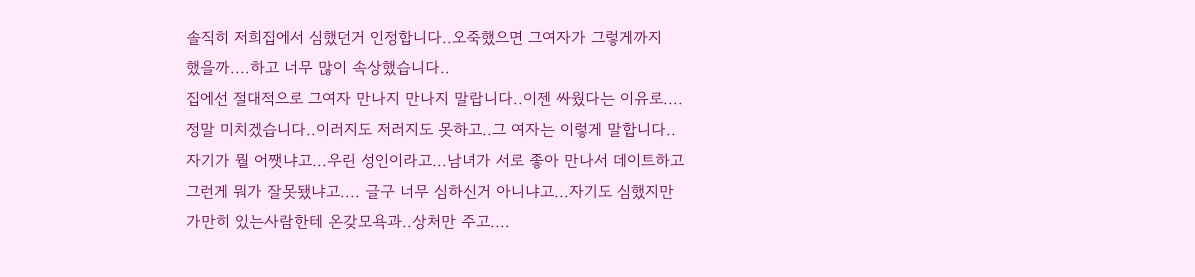솔직히 저희집에서 심했던거 인정합니다..오죽했으면 그여자가 그렇게까지
했을까....하고 너무 많이 속상했습니다..
집에선 절대적으로 그여자 만나지 만나지 말랍니다..이젠 싸웠다는 이유로....
정말 미치겠습니다..이러지도 저러지도 못하고..그 여자는 이렇게 말합니다..
자기가 뭘 어쨋냐고...우린 성인이라고...남녀가 서로 좋아 만나서 데이트하고
그런게 뭐가 잘못됐냐고.... 글구 너무 심하신거 아니냐고...자기도 심했지만
가만히 있는사람한테 온갖모욕과..상처만 주고....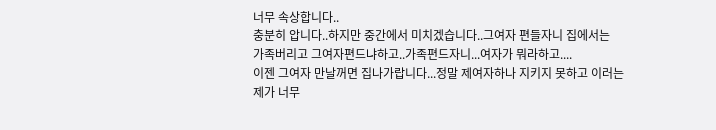너무 속상합니다..
충분히 압니다..하지만 중간에서 미치겠습니다..그여자 편들자니 집에서는
가족버리고 그여자편드냐하고..가족편드자니...여자가 뭐라하고....
이젠 그여자 만날꺼면 집나가랍니다...정말 제여자하나 지키지 못하고 이러는
제가 너무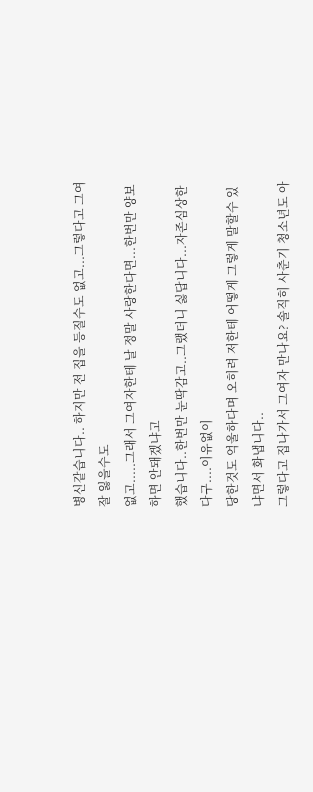병신같습니다.. 하지만 전 집을 등질수도 없고...그렇다고 그여잘 잃을수도
없고.....그래서 그여자한테 날 정말 사랑한다면...한번만 양보하면 안돼겠냐고
했습니다..한번만 눈딱감고..그랬더니 싫답니다...자존심상한다구....이유없이
당한것도 억울하다며 오히려 저한테 어떻게 그렇게 말할수 있냐면서 화냅니다..
그렇다고 집나가서 그여자 만나요? 솔직히 사춘기 청소년도 아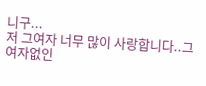니구...
저 그여자 너무 많이 사랑합니다..그여자없인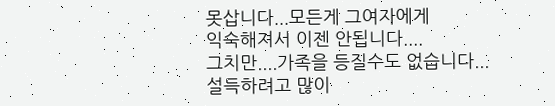못삽니다...모든게 그여자에게
익숙해져서 이젠 안됩니다....
그치만....가족을 등질수도 없습니다...
설득하려고 많이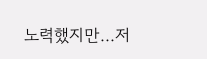노력했지만...저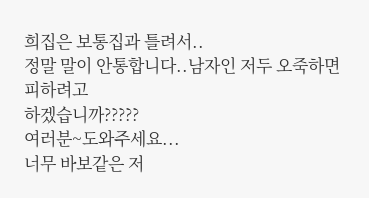희집은 보통집과 틀려서..
정말 말이 안통합니다..남자인 저두 오죽하면 피하려고
하겠습니까?????
여러분~도와주세요...
너무 바보같은 저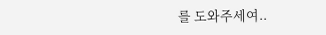를 도와주세여..